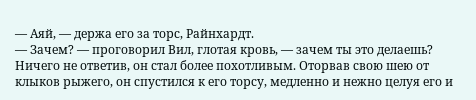— Аяй, — держа его за торс, Райнхардт.
— Зачем? — проговорил Вил, глотая кровь, — зачем ты это делаешь?
Ничего не ответив, он стал более похотливым. Оторвав свою шею от клыков рыжего, он спустился к его торсу, медленно и нежно целуя его и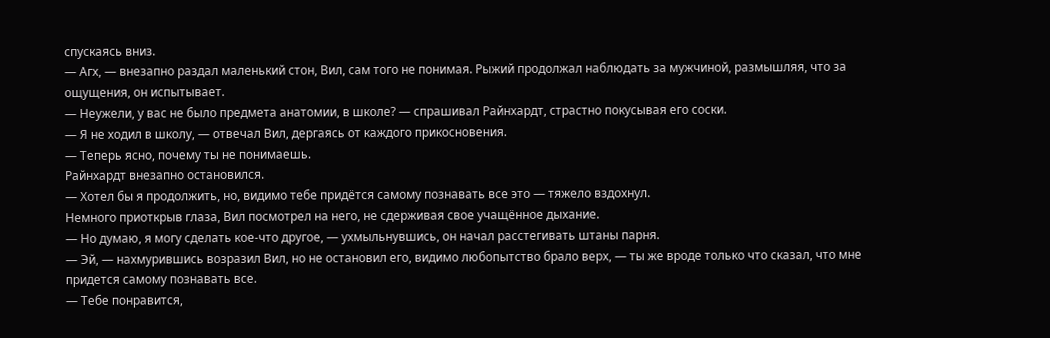спускаясь вниз.
— Агх, — внезапно раздал маленький стон, Вил, сам того не понимая. Рыжий продолжал наблюдать за мужчиной, размышляя, что за ощущения, он испытывает.
— Неужели, у вас не было предмета анатомии, в школе? — спрашивал Райнхардт, страстно покусывая его соски.
— Я не ходил в школу, — отвечал Вил, дергаясь от каждого прикосновения.
— Теперь ясно, почему ты не понимаешь.
Райнхардт внезапно остановился.
— Хотел бы я продолжить, но, видимо тебе придётся самому познавать все это — тяжело вздохнул.
Немного приоткрыв глаза, Вил посмотрел на него, не сдерживая свое учащённое дыхание.
— Но думаю, я могу сделать кое-что другое, — ухмыльнувшись, он начал расстегивать штаны парня.
— Эй, — нахмурившись возразил Вил, но не остановил его, видимо любопытство брало верх, — ты же вроде только что сказал, что мне придется самому познавать все.
— Тебе понравится,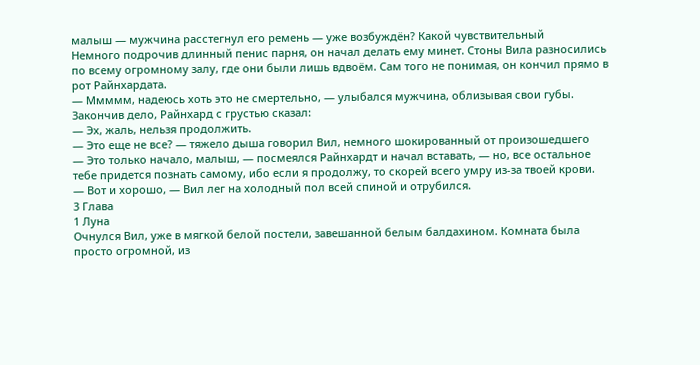малыш — мужчина расстегнул его ремень — уже возбуждён? Какой чувствительный
Немного подрочив длинный пенис парня, он начал делать ему минет. Стоны Вила разносились по всему огромному залу, где они были лишь вдвоём. Сам того не понимая, он кончил прямо в рот Райнхардата.
— Ммммм, надеюсь хоть это не смертельно, — улыбался мужчина, облизывая свои губы.
Закончив дело, Райнхард с грустью сказал:
— Эх, жаль, нельзя продолжить.
— Это еще не все? — тяжело дыша говорил Вил, немного шокированный от произошедшего
— Это только начало, малыш, — посмеялся Райнхардт и начал вставать, — но, все остальное тебе придется познать самому, ибо если я продолжу, то скорей всего умру из-за твоей крови.
— Вот и хорошо, — Вил лег на холодный пол всей спиной и отрубился.
3 Глава
1 Луна
Очнулся Вил, уже в мягкой белой постели, завешанной белым балдахином. Комната была просто огромной, из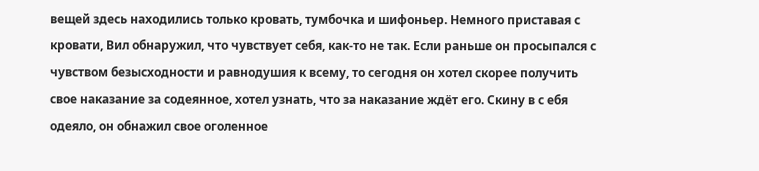вещей здесь находились только кровать, тумбочка и шифоньер. Немного приставая с кровати, Вил обнаружил, что чувствует себя, как-то не так. Если раньше он просыпался с чувством безысходности и равнодушия к всему, то сегодня он хотел скорее получить свое наказание за содеянное, хотел узнать, что за наказание ждёт его. Скину в с ебя одеяло, он обнажил свое оголенное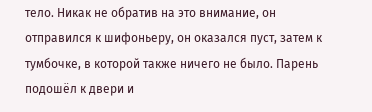тело. Никак не обратив на это внимание, он отправился к шифоньеру, он оказался пуст, затем к тумбочке, в которой также ничего не было. Парень подошёл к двери и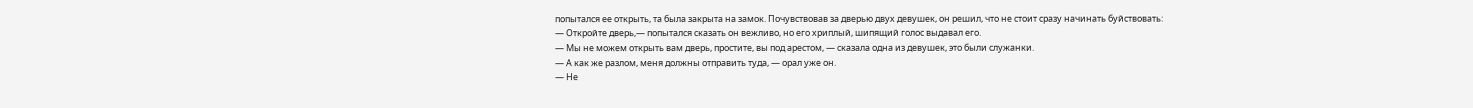попытался ее открыть, та была закрыта на замок. Почувствовав за дверью двух девушек, он решил, что не стоит сразу начинать буйствовать:
— Откройте дверь,— попытался сказать он вежливо, но его хриплый, шипящий голос выдавал его.
— Мы не можем открыть вам дверь, простите, вы под арестом, — сказала одна из девушек, это были служанки.
— А как же разлом, меня должны отправить туда, — орал уже он.
— Не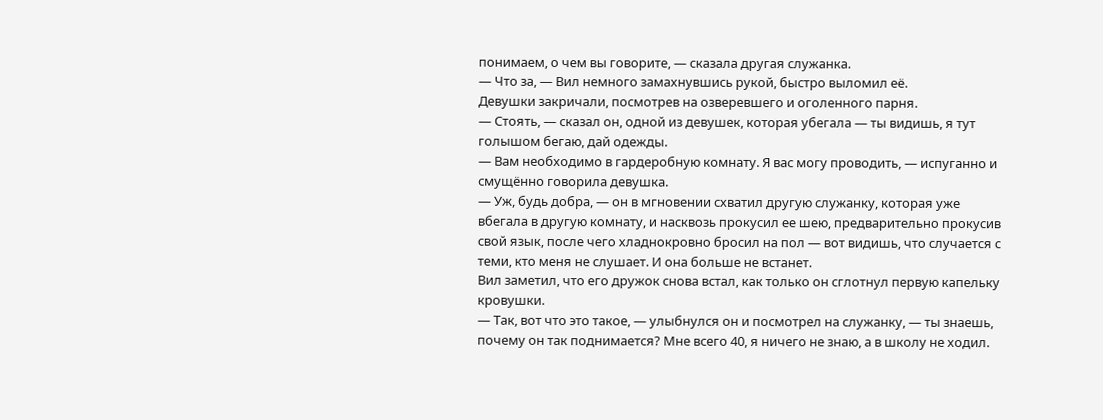понимаем, о чем вы говорите, — сказала другая служанка.
— Что за, — Вил немного замахнувшись рукой, быстро выломил её.
Девушки закричали, посмотрев на озверевшего и оголенного парня.
— Стоять, — сказал он, одной из девушек, которая убегала — ты видишь, я тут голышом бегаю, дай одежды.
— Вам необходимо в гардеробную комнату. Я вас могу проводить, — испуганно и смущённо говорила девушка.
— Уж, будь добра, — он в мгновении схватил другую служанку, которая уже вбегала в другую комнату, и насквозь прокусил ее шею, предварительно прокусив свой язык, после чего хладнокровно бросил на пол — вот видишь, что случается с теми, кто меня не слушает. И она больше не встанет.
Вил заметил, что его дружок снова встал, как только он сглотнул первую капельку кровушки.
— Так, вот что это такое, — улыбнулся он и посмотрел на служанку, — ты знаешь, почему он так поднимается? Мне всего 40, я ничего не знаю, а в школу не ходил.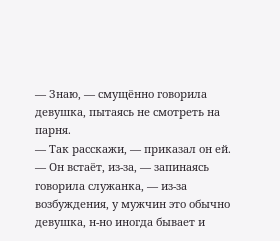— Знаю, — смущённо говорила девушка, пытаясь не смотреть на парня.
— Так расскажи, — приказал он ей.
— Он встаёт, из-за, — запинаясь говорила служанка, — из-за возбуждения, у мужчин это обычно девушка, н-но иногда бывает и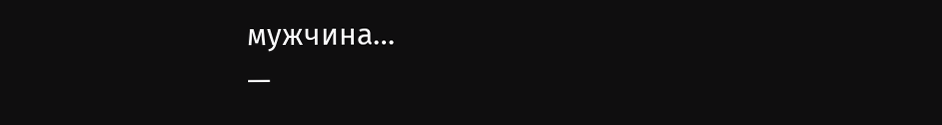мужчина…
—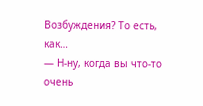Возбуждения? То есть, как…
— Н-ну, когда вы что-то очень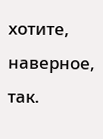хотите, наверное, так.